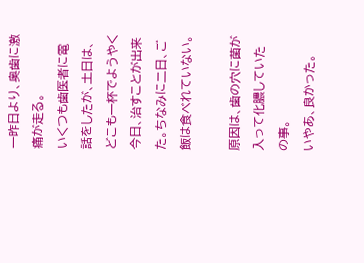一昨日より、奥歯に激痛が走る。
いくつも歯医者に電話をしたが、土日は、どこも一杯でようやく今日、治すことが出来た。ちなみに二日、ご飯は食べれていない。

原因は、歯の穴に菌が入って化膿していたの事。
いやあ、良かった。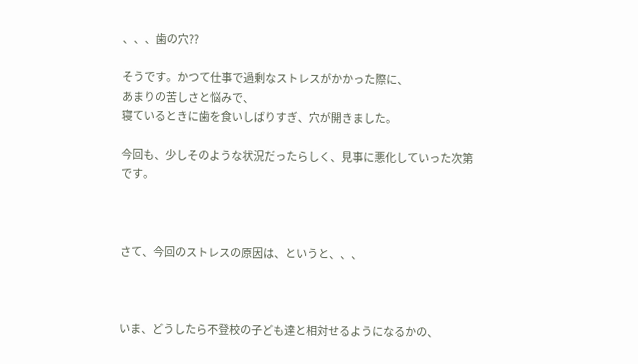、、、歯の穴??

そうです。かつて仕事で過剰なストレスがかかった際に、
あまりの苦しさと悩みで、
寝ているときに歯を食いしばりすぎ、穴が開きました。

今回も、少しそのような状況だったらしく、見事に悪化していった次第です。



さて、今回のストレスの原因は、というと、、、



いま、どうしたら不登校の子ども達と相対せるようになるかの、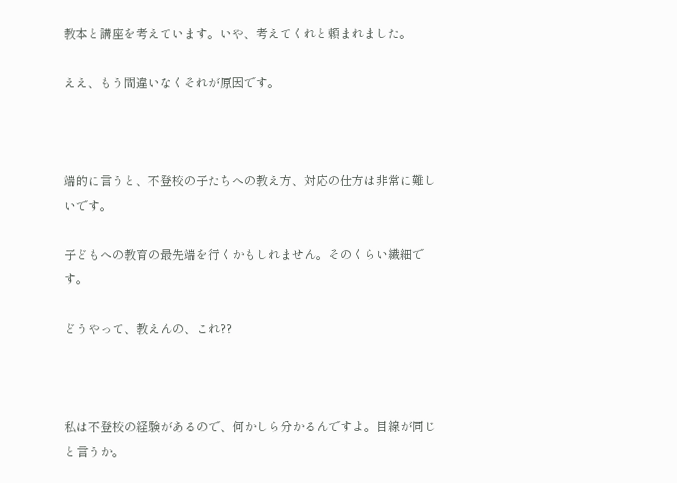教本と講座を考えています。いや、考えてくれと頼まれました。

ええ、もう間違いなくそれが原因です。



端的に言うと、不登校の子たちへの教え方、対応の仕方は非常に難しいです。

子どもへの教育の最先端を行くかもしれません。そのくらい繊細です。

どうやって、教えんの、これ??



私は不登校の経験があるので、何かしら分かるんですよ。目線が同じと言うか。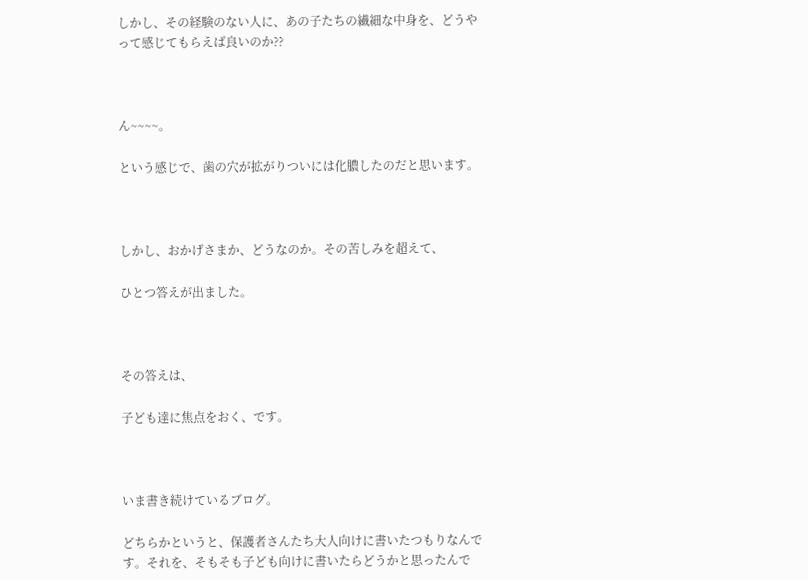しかし、その経験のない人に、あの子たちの繊細な中身を、どうやって感じてもらえば良いのか??



ん~~~~。

という感じで、歯の穴が拡がりついには化膿したのだと思います。



しかし、おかげさまか、どうなのか。その苦しみを超えて、

ひとつ答えが出ました。



その答えは、

子ども達に焦点をおく、です。



いま書き続けているブログ。

どちらかというと、保護者さんたち大人向けに書いたつもりなんです。それを、そもそも子ども向けに書いたらどうかと思ったんで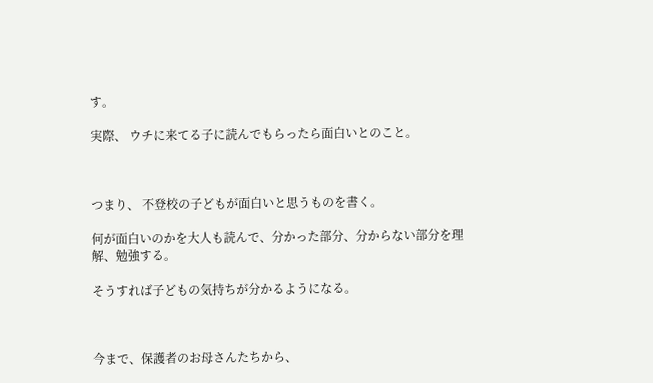す。

実際、 ウチに来てる子に読んでもらったら面白いとのこと。



つまり、 不登校の子どもが面白いと思うものを書く。

何が面白いのかを大人も読んで、分かった部分、分からない部分を理解、勉強する。

そうすれば子どもの気持ちが分かるようになる。



今まで、保護者のお母さんたちから、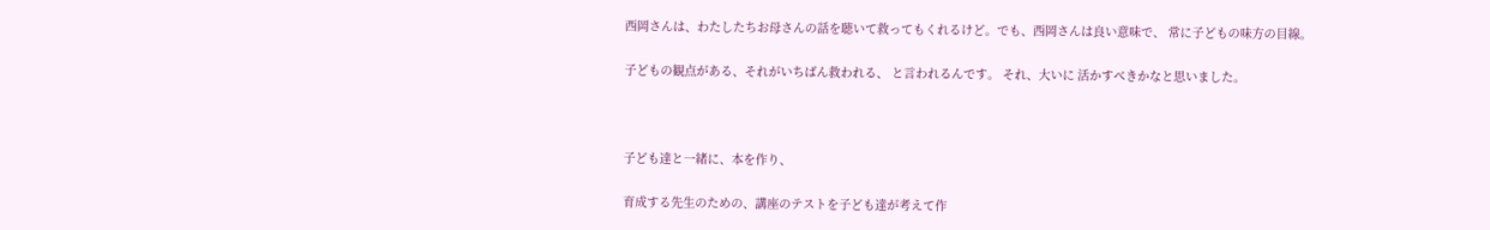西岡さんは、わたしたちお母さんの話を聴いて救ってもくれるけど。でも、西岡さんは良い意味で、 常に子どもの味方の目線。

子どもの観点がある、それがいちばん救われる、 と言われるんです。 それ、大いに 活かすべきかなと思いました。



子ども達と一緒に、本を作り、

育成する先生のための、講座のテストを子ども達が考えて作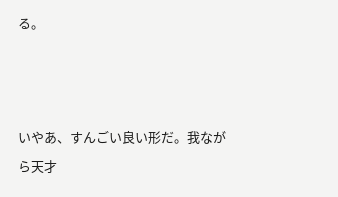る。



いやあ、すんごい良い形だ。我ながら天才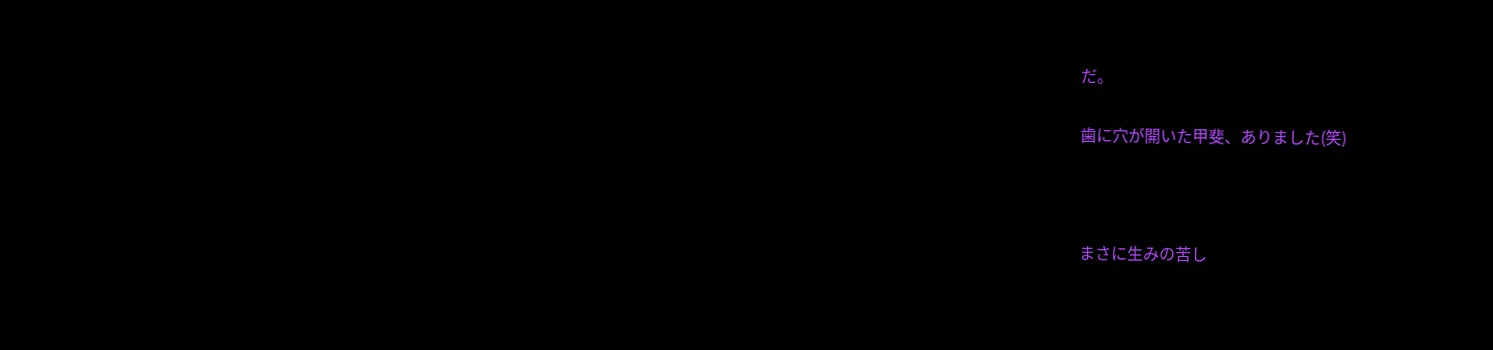だ。

歯に穴が開いた甲斐、ありました(笑)



まさに生みの苦し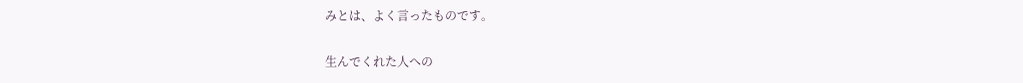みとは、よく言ったものです。

生んでくれた人への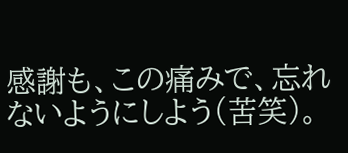感謝も、この痛みで、忘れないようにしよう(苦笑)。